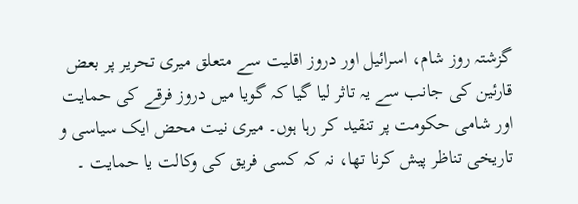گزشتہ روز شام، اسرائیل اور دروز اقلیت سے متعلق میری تحریر پر بعض قارئین کی جانب سے یہ تاثر لیا گیا کہ گویا میں دروز فرقے کی حمایت اور شامی حکومت پر تنقید کر رہا ہوں۔ میری نیت محض ایک سیاسی و تاریخی تناظر پیش کرنا تھا، نہ کہ کسی فریق کی وکالت یا حمایت ۔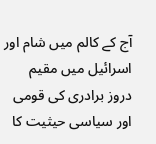آج کے کالم میں شام اور اسرائیل میں مقیم دروز برادری کی قومی اور سیاسی حیثیت کا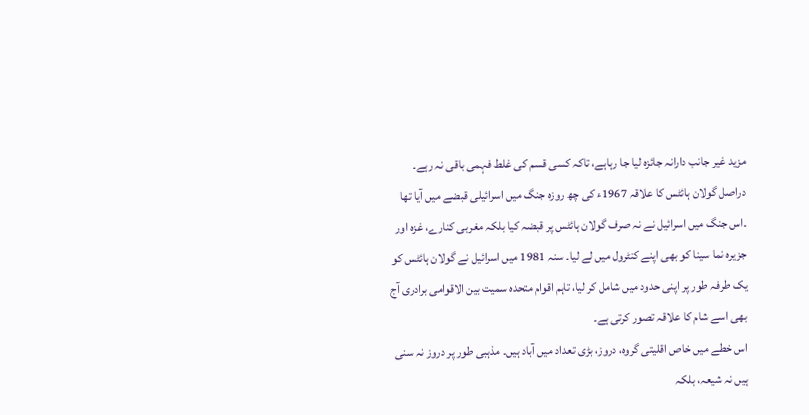مزید غیر جانب دارانہ جائزہ لیا جا رہاہے، تاکہ کسی قسم کی غلط فہمی باقی نہ رہے۔
دراصل گولان ہائٹس کا علاقہ 1967ء کی چھ روزہ جنگ میں اسرائیلی قبضے میں آیا تھا ۔اس جنگ میں اسرائیل نے نہ صرف گولان ہائٹس پر قبضہ کیا بلکہ مغربی کنارے، غزہ اور جزیرہ نما سینا کو بھی اپنے کنٹرول میں لے لیا۔ سنہ 1981 میں اسرائیل نے گولان ہائٹس کو یک طرفہ طور پر اپنی حدود میں شامل کر لیا، تاہم اقوام متحدہ سمیت بین الاقوامی برادری آج بھی اسے شام کا علاقہ تصور کرتی ہے۔
اس خطے میں خاص اقلیتی گروہ، دروز، بڑی تعداد میں آباد ہیں۔ مذہبی طور پر دروز نہ سنی ہیں نہ شیعہ، بلکہ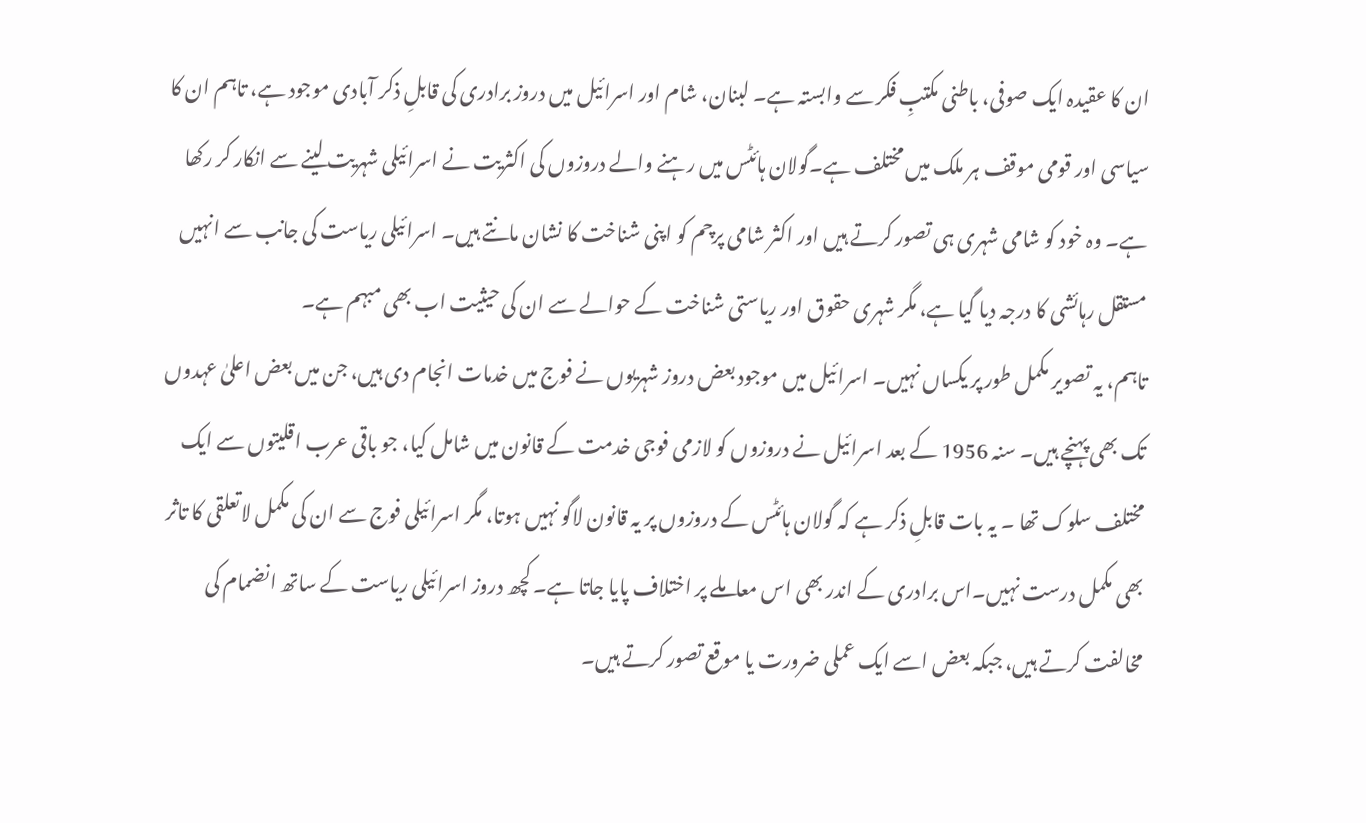ان کا عقیدہ ایک صوفی، باطنی مکتبِ فکر سے وابستہ ہے۔ لبنان، شام اور اسرائیل میں دروز برادری کی قابلِ ذکر آبادی موجود ہے، تاہم ان کا سیاسی اور قومی موقف ہر ملک میں مختلف ہے۔گولان ہائٹس میں رہنے والے دروزوں کی اکثریت نے اسرائیلی شہریت لینے سے انکار کر رکھا ہے۔ وہ خود کو شامی شہری ہی تصور کرتے ہیں اور اکثر شامی پرچم کو اپنی شناخت کا نشان مانتے ہیں۔ اسرائیلی ریاست کی جانب سے انہیں مستقل رہائشی کا درجہ دیا گیا ہے، مگر شہری حقوق اور ریاستی شناخت کے حوالے سے ان کی حیثیت اب بھی مبہم ہے۔
تاہم، یہ تصویر مکمل طور پر یکساں نہیں۔ اسرائیل میں موجود بعض دروز شہریوں نے فوج میں خدمات انجام دی ہیں، جن میں بعض اعلیٰ عہدوں تک بھی پہنچے ہیں۔ سنہ 1956 کے بعد اسرائیل نے دروزوں کو لازمی فوجی خدمت کے قانون میں شامل کیا، جو باقی عرب اقلیتوں سے ایک مختلف سلوک تھا ۔ یہ بات قابلِ ذکر ہے کہ گولان ہائٹس کے دروزوں پر یہ قانون لاگو نہیں ہوتا، مگر اسرائیلی فوج سے ان کی مکمل لاتعلقی کا تاثر بھی مکمل درست نہیں۔اس برادری کے اندر بھی اس معاملے پر اختلاف پایا جاتا ہے۔ کچھ دروز اسرائیلی ریاست کے ساتھ انضمام کی مخالفت کرتے ہیں، جبکہ بعض اسے ایک عملی ضرورت یا موقع تصور کرتے ہیں۔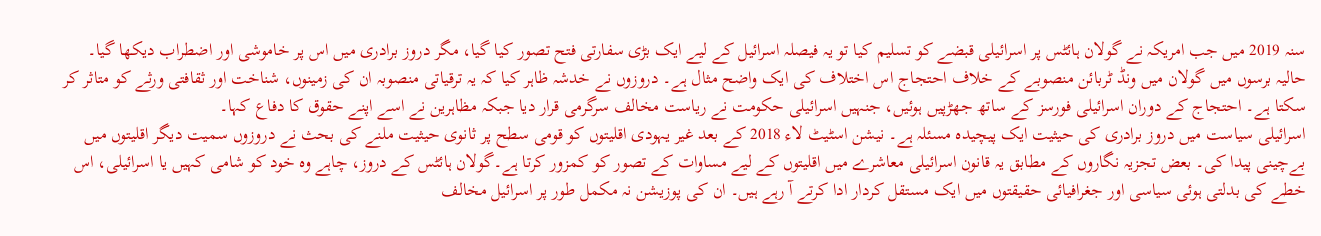سنہ 2019 میں جب امریکہ نے گولان ہائٹس پر اسرائیلی قبضے کو تسلیم کیا تو یہ فیصلہ اسرائیل کے لیے ایک بڑی سفارتی فتح تصور کیا گیا، مگر دروز برادری میں اس پر خاموشی اور اضطراب دیکھا گیا۔
حالیہ برسوں میں گولان میں ونڈ ٹربائن منصوبے کے خلاف احتجاج اس اختلاف کی ایک واضح مثال ہے۔ دروزوں نے خدشہ ظاہر کیا کہ یہ ترقیاتی منصوبہ ان کی زمینوں، شناخت اور ثقافتی ورثے کو متاثر کر سکتا ہے۔ احتجاج کے دوران اسرائیلی فورسز کے ساتھ جھڑپیں ہوئیں، جنہیں اسرائیلی حکومت نے ریاست مخالف سرگرمی قرار دیا جبکہ مظاہرین نے اسے اپنے حقوق کا دفاع کہا۔
اسرائیلی سیاست میں دروز برادری کی حیثیت ایک پیچیدہ مسئلہ ہے۔ نیشن اسٹیٹ لاء 2018 کے بعد غیر یہودی اقلیتوں کو قومی سطح پر ثانوی حیثیت ملنے کی بحث نے دروزوں سمیت دیگر اقلیتوں میں بےچینی پیدا کی۔ بعض تجزیہ نگاروں کے مطابق یہ قانون اسرائیلی معاشرے میں اقلیتوں کے لیے مساوات کے تصور کو کمزور کرتا ہے۔گولان ہائٹس کے دروز، چاہے وہ خود کو شامی کہیں یا اسرائیلی، اس خطے کی بدلتی ہوئی سیاسی اور جغرافیائی حقیقتوں میں ایک مستقل کردار ادا کرتے آ رہے ہیں۔ ان کی پوزیشن نہ مکمل طور پر اسرائیل مخالف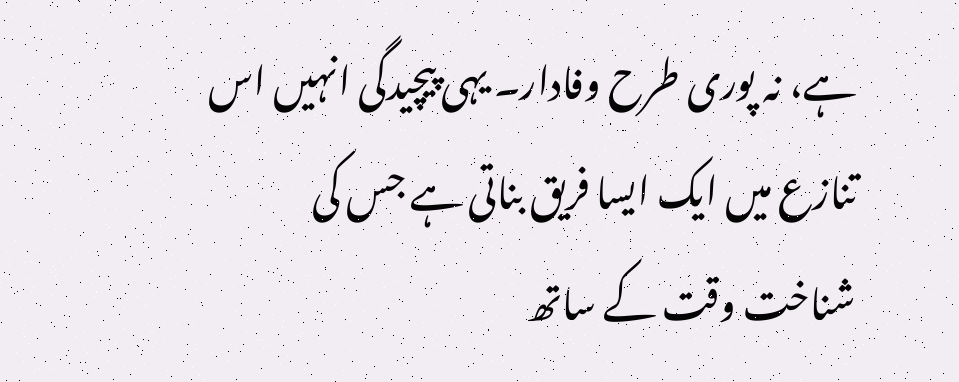ہے، نہ پوری طرح وفادار۔ یہی پیچیدگی انہیں اس تنازع میں ایک ایسا فریق بناتی ہے جس کی شناخت وقت کے ساتھ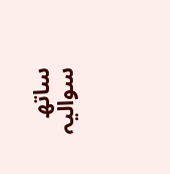ساتھ سوالیہ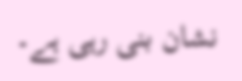نشان بنی رہی ہے۔